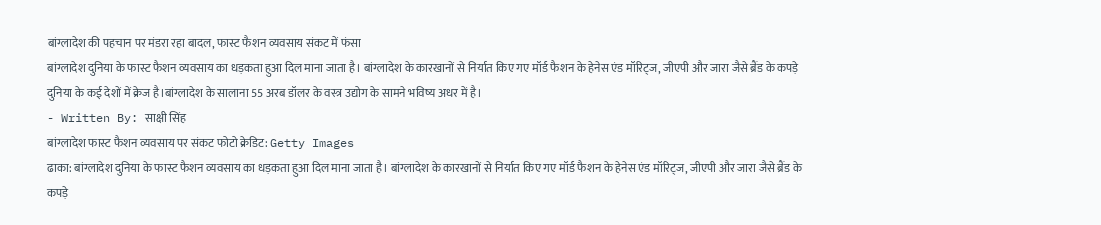बांग्लादेश की पहचान पर मंडरा रहा बादल, फास्ट फैशन व्यवसाय संकट में फंसा
बांग्लादेश दुनिया के फास्ट फैशन व्यवसाय का धड़कता हुआ दिल माना जाता है। बांग्लादेश के कारखानों से निर्यात किए गए मॉर्ड फैशन के हेनेस एंड मॉरिट्ज, जीएपी और जारा जैसे ब्रैंड के कपड़े दुनिया के कई देशों में क्रेज है।बांग्लादेश के सालाना 55 अरब डॉलर के वस्त्र उद्योग के सामने भविष्य अधर में है।
- Written By: साक्षी सिंह
बांग्लादेश फास्ट फैशन व्यवसाय पर संकट फोटो क्रेडिट: Getty Images
ढाका: बांग्लादेश दुनिया के फास्ट फैशन व्यवसाय का धड़कता हुआ दिल माना जाता है। बांग्लादेश के कारखानों से निर्यात किए गए मॉर्ड फैशन के हेनेस एंड मॉरिट्ज, जीएपी और जारा जैसे ब्रैंड के कपड़े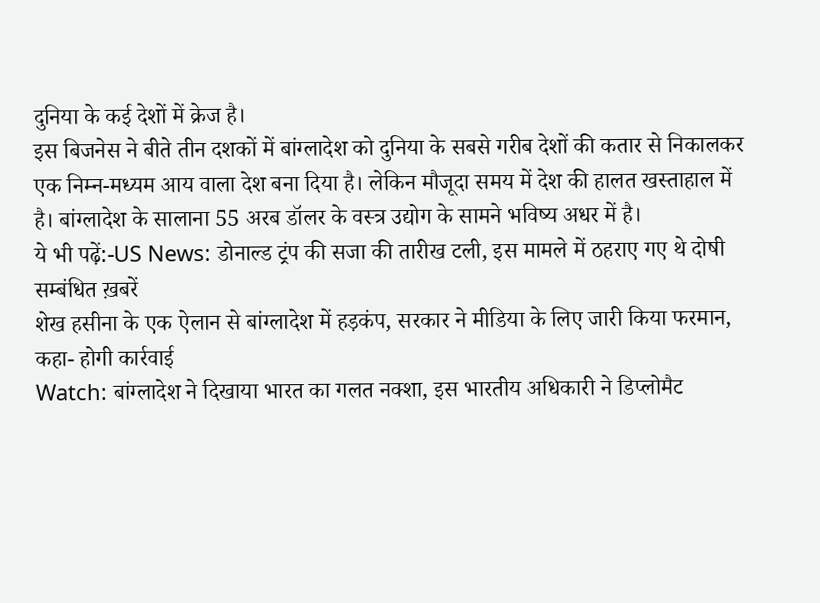दुनिया के कई देशों में क्रेज है।
इस बिजनेस ने बीते तीन दशकों में बांग्लादेश को दुनिया के सबसे गरीब देशों की कतार से निकालकर एक निम्न-मध्यम आय वाला देश बना दिया है। लेकिन मौजूदा समय में देश की हालत खस्ताहाल में है। बांग्लादेश के सालाना 55 अरब डॉलर के वस्त्र उद्योग के सामने भविष्य अधर में है।
ये भी पढ़ें:-US News: डोनाल्ड ट्रंप की सजा की तारीख टली, इस मामले में ठहराए गए थे दोषी
सम्बंधित ख़बरें
शेख हसीना के एक ऐलान से बांग्लादेश में हड़कंप, सरकार ने मीडिया के लिए जारी किया फरमान, कहा- होगी कार्रवाई
Watch: बांग्लादेश ने दिखाया भारत का गलत नक्शा, इस भारतीय अधिकारी ने डिप्लोमैट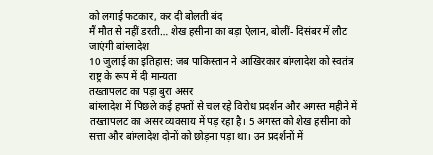को लगाई फटकार, कर दी बोलती बंद
मैं मौत से नहीं डरती… शेख हसीना का बड़ा ऐलान, बोलीं- दिसंबर में लौट जाएंगी बांग्लादेश
10 जुलाई का इतिहास: जब पाकिस्तान ने आखिरकार बांग्लादेश को स्वतंत्र राष्ट्र के रूप में दी मान्यता
तख्तापलट का पड़ा बुरा असर
बांग्लादेश में पिछले कई हफ्तों से चल रहे विरोध प्रदर्शन और अगस्त महीने में तख्तापलट का असर व्यवसाय में पड़ रहा है। 5 अगस्त को शेख हसीना को सत्ता और बांग्लादेश दोनों को छोड़ना पड़ा था। उन प्रदर्शनों में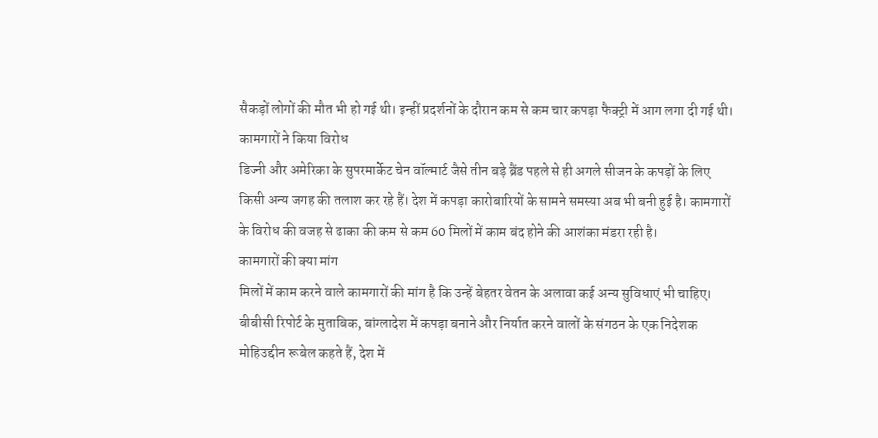सैकड़ों लोगों की मौत भी हो गई थी। इन्हीं प्रदर्शनों के दौरान कम से कम चार कपड़ा फैक्ट्री में आग लगा दी गई थी।
कामगारों ने किया विरोध
डिज्नी और अमेरिका के सुपरमार्केट चेन वॉल्मार्ट जैसे तीन बड़े ब्रैंड पहले से ही अगले सीजन के कपड़ों के लिए किसी अन्य जगह की तलाश कर रहे हैं। देश में कपड़ा कारोबारियों के सामने समस्या अब भी बनी हुई है। कामगारों के विरोध की वजह से ढाका की कम से कम 60 मिलों में काम बंद होने की आशंका मंडरा रही है।
कामगारों की क्या मांग
मिलों में काम करने वाले कामगारों की मांग है कि उन्हें बेहतर वेतन के अलावा कई अन्य सुविधाएं भी चाहिए। बीबीसी रिपोर्ट के मुताबिक, बांग्लादेश में कपड़ा बनाने और निर्यात करने वालों के संगठन के एक निदेशक मोहिउद्दीन रूबेल कहते हैं, देश में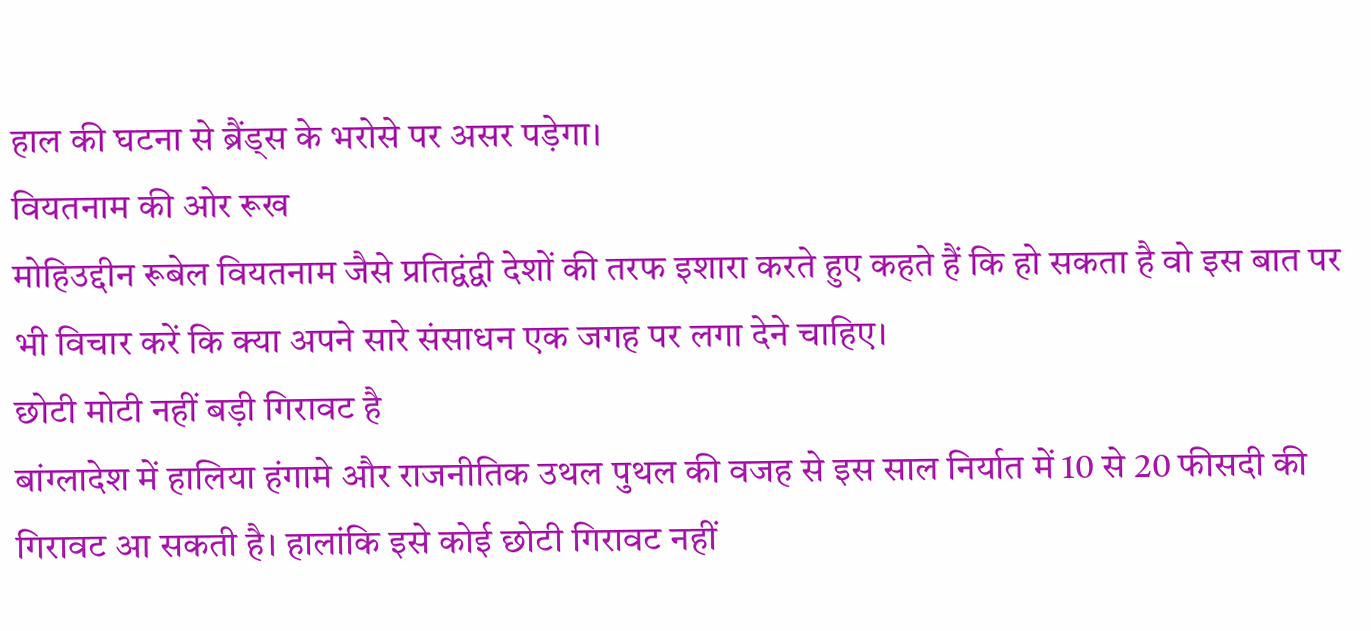हाल की घटना से ब्रैंड्स के भरोसे पर असर पड़ेगा।
वियतनाम की ओर रूख
मोहिउद्दीन रूबेल वियतनाम जैसे प्रतिद्वंद्वी देशों की तरफ इशारा करते हुए कहते हैं कि हो सकता है वो इस बात पर भी विचार करें कि क्या अपने सारे संसाधन एक जगह पर लगा देने चाहिए।
छोटी मोटी नहीं बड़ी गिरावट है
बांग्लादेश में हालिया हंगामे और राजनीतिक उथल पुथल की वजह से इस साल निर्यात में 10 से 20 फीसदी की गिरावट आ सकती है। हालांकि इसे कोई छोटी गिरावट नहीं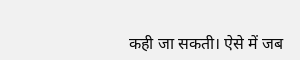कही जा सकती। ऐसे में जब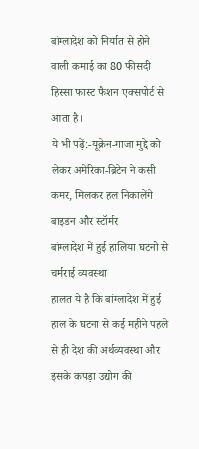बांग्लादेश को निर्यात से होने वाली कमाई का 80 फीसदी हिस्सा फास्ट फैशन एक्सपोर्ट से आता है।
ये भी पढ़ें:-यूक्रेन-गाजा मुद्दे को लेकर अमेरिका-ब्रिटेन ने कसी कमर, मिलकर हल निकालेंगे बाइडन और स्टॉर्मर
बांग्लादेश में हुई हालिया घटनो से चर्मराई व्यवस्था
हालत ये है कि बांग्लादेश में हुई हाल के घटना से कई महीने पहले से ही देश की अर्थव्यवस्था और इसके कपड़ा उद्योग की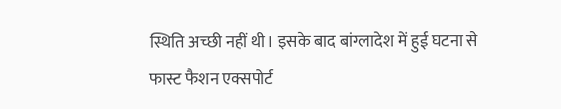स्थिति अच्छी नहीं थी। इसके बाद बांग्लादेश में हुई घटना से फास्ट फैशन एक्सपोर्ट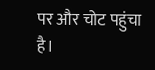पर और चोट पहुंचा है।